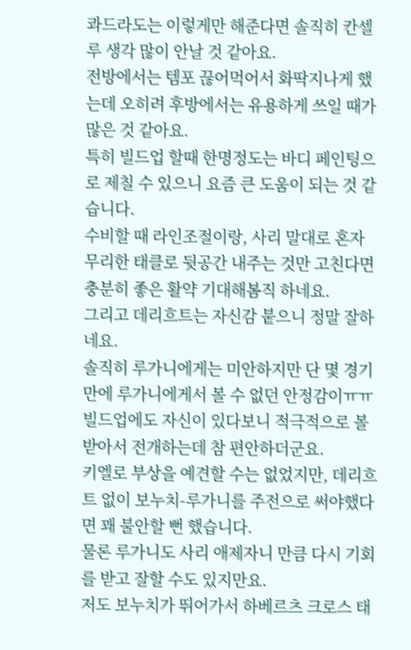콰드라도는 이렇게만 해준다면 솔직히 칸셀루 생각 많이 안날 것 같아요.
전방에서는 템포 끊어먹어서 화딱지나게 했는데 오히려 후방에서는 유용하게 쓰일 때가 많은 것 같아요.
특히 빌드업 할때 한명정도는 바디 페인팅으로 제칠 수 있으니 요즘 큰 도움이 되는 것 같습니다.
수비할 때 라인조절이랑, 사리 말대로 혼자 무리한 태클로 뒷공간 내주는 것만 고친다면 충분히 좋은 활약 기대해봄직 하네요.
그리고 데리흐트는 자신감 붙으니 정말 잘하네요.
솔직히 루가니에게는 미안하지만 단 몇 경기만에 루가니에게서 볼 수 없던 안정감이ㅠㅠ
빌드업에도 자신이 있다보니 적극적으로 볼 받아서 전개하는데 참 편안하더군요.
키엘로 부상을 예견할 수는 없었지만, 데리흐트 없이 보누치-루가니를 주전으로 써야했다면 꽤 불안할 뻔 했습니다.
물론 루가니도 사리 애제자니 만큼 다시 기회를 받고 잘할 수도 있지만요.
저도 보누치가 뛰어가서 하베르츠 크로스 태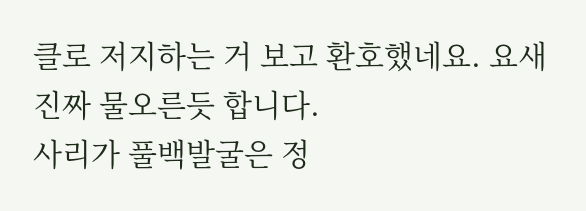클로 저지하는 거 보고 환호했네요. 요새 진짜 물오른듯 합니다.
사리가 풀백발굴은 정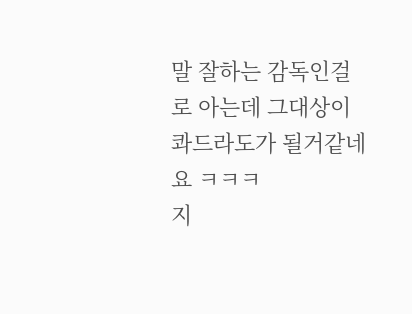말 잘하는 감독인걸로 아는데 그대상이 콰드라도가 될거같네요 ㅋㅋㅋ
지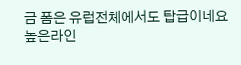금 폼은 유럽전체에서도 탑급이네요
높은라인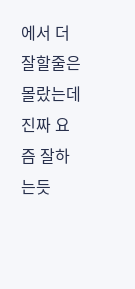에서 더 잘할줄은 몰랐는데 진짜 요즘 잘하는듯